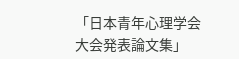「日本青年心理学会大会発表論文集」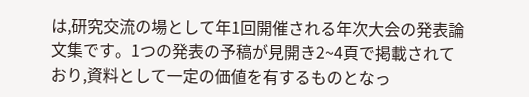は,研究交流の場として年1回開催される年次大会の発表論文集です。1つの発表の予稿が見開き2~4頁で掲載されており,資料として一定の価値を有するものとなっ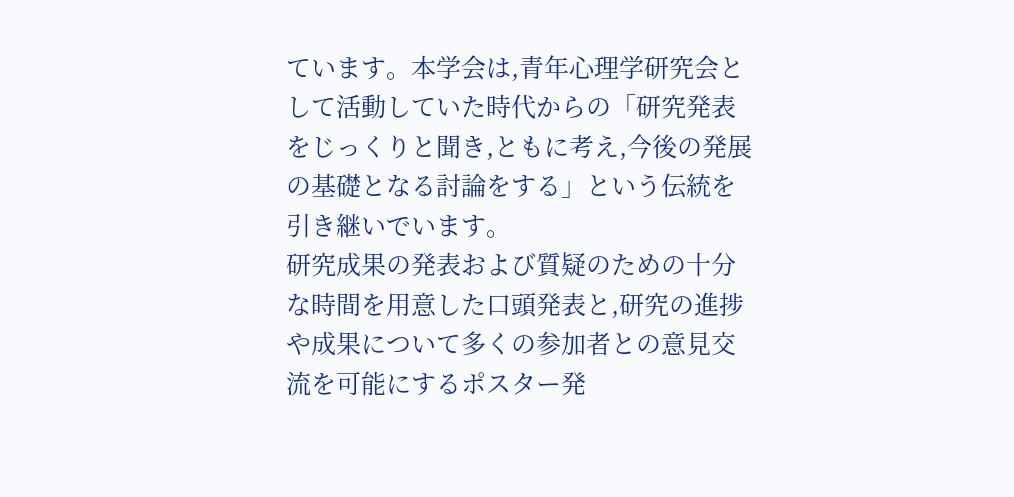ています。本学会は,青年心理学研究会として活動していた時代からの「研究発表をじっくりと聞き,ともに考え,今後の発展の基礎となる討論をする」という伝統を引き継いでいます。
研究成果の発表および質疑のための十分な時間を用意した口頭発表と,研究の進捗や成果について多くの参加者との意見交流を可能にするポスター発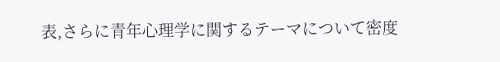表,さらに青年心理学に関するテーマについて密度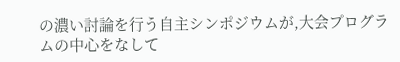の濃い討論を行う自主シンポジウムが,大会プログラムの中心をなして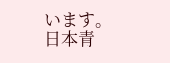います。
日本青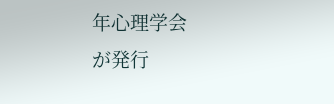年心理学会
が発行